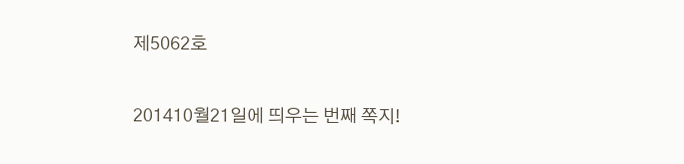제5062호

201410월21일에 띄우는 번째 쪽지!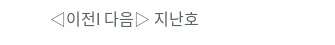◁이전l 다음▷ 지난호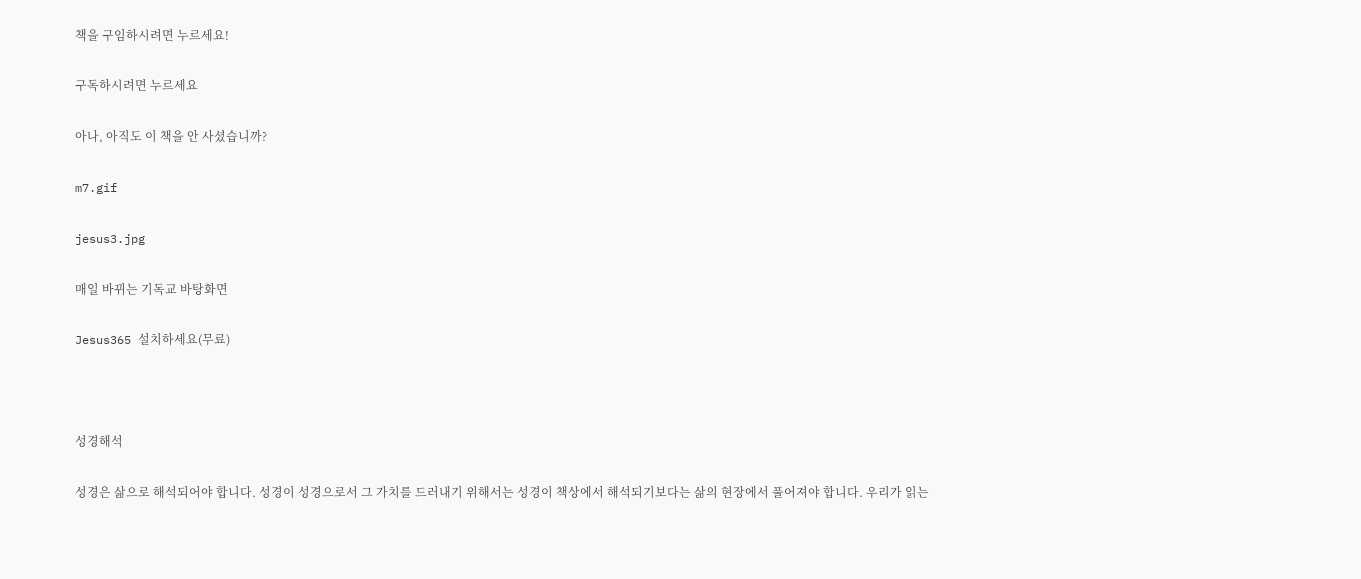책을 구임하시려면 누르세요!

구독하시려면 누르세요

아나, 아직도 이 책을 안 사셨습니까?

m7.gif

jesus3.jpg

매일 바뀌는 기독교 바탕화면

Jesus365 설치하세요(무료)



성경해석

성경은 삶으로 해석되어야 합니다. 성경이 성경으로서 그 가치를 드러내기 위해서는 성경이 책상에서 해석되기보다는 삶의 현장에서 풀어져야 합니다. 우리가 읽는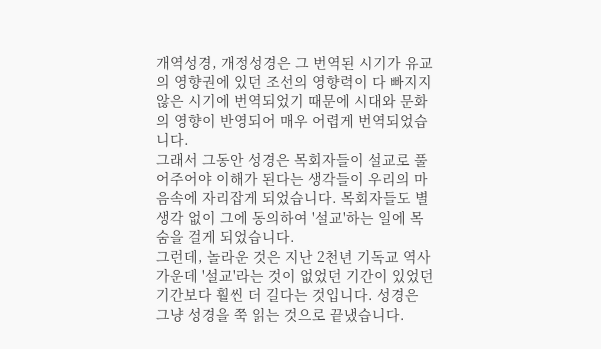개역성경, 개정성경은 그 번역된 시기가 유교의 영향권에 있던 조선의 영향력이 다 빠지지 않은 시기에 번역되었기 때문에 시대와 문화의 영향이 반영되어 매우 어렵게 번역되었습니다.
그래서 그동안 성경은 목회자들이 설교로 풀어주어야 이해가 된다는 생각들이 우리의 마음속에 자리잡게 되었습니다. 목회자들도 별 생각 없이 그에 동의하여 '설교'하는 일에 목숨을 걸게 되었습니다.
그런데, 놀라운 것은 지난 2천년 기독교 역사 가운데 '설교'라는 것이 없었던 기간이 있었던 기간보다 훨씬 더 길다는 것입니다. 성경은 그냥 성경을 쭉 읽는 것으로 끝냈습니다.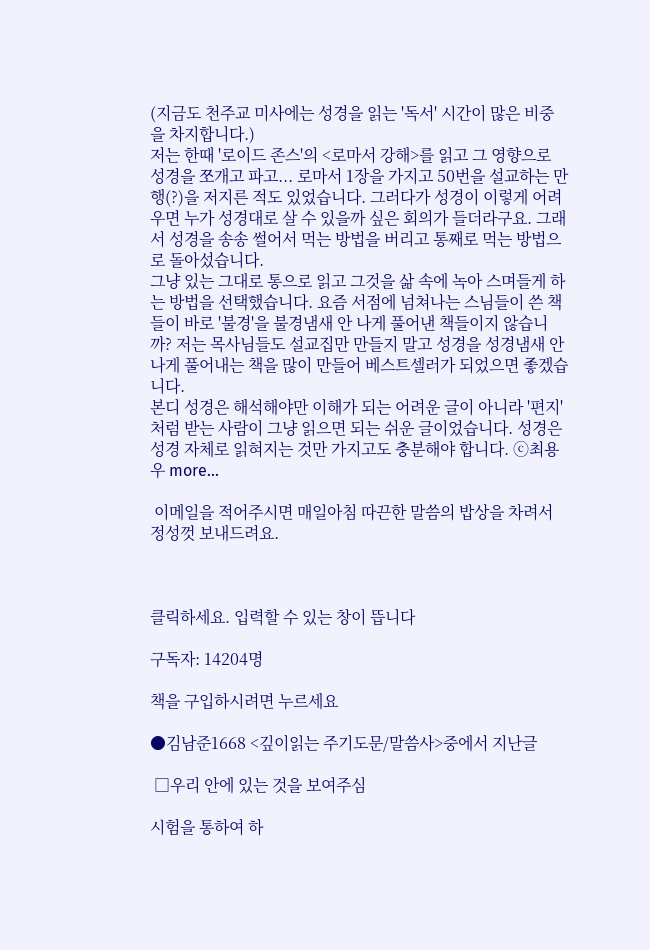(지금도 천주교 미사에는 성경을 읽는 '독서' 시간이 많은 비중을 차지합니다.)
저는 한때 '로이드 존스'의 <로마서 강해>를 읽고 그 영향으로 성경을 쪼개고 파고... 로마서 1장을 가지고 50번을 설교하는 만행(?)을 저지른 적도 있었습니다. 그러다가 성경이 이렇게 어려우면 누가 성경대로 살 수 있을까 싶은 회의가 들더라구요. 그래서 성경을 송송 썰어서 먹는 방법을 버리고 통째로 먹는 방법으로 돌아섰습니다.
그냥 있는 그대로 통으로 읽고 그것을 삶 속에 녹아 스며들게 하는 방법을 선택했습니다. 요즘 서점에 넘쳐나는 스님들이 쓴 책들이 바로 '불경'을 불경냄새 안 나게 풀어낸 책들이지 않습니까? 저는 목사님들도 설교집만 만들지 말고 성경을 성경냄새 안 나게 풀어내는 책을 많이 만들어 베스트셀러가 되었으면 좋겠습니다.
본디 성경은 해석해야만 이해가 되는 어려운 글이 아니라 '편지'처럼 받는 사람이 그냥 읽으면 되는 쉬운 글이었습니다. 성경은 성경 자체로 읽혀지는 것만 가지고도 충분해야 합니다. ⓒ최용우 more...

 이메일을 적어주시면 매일아침 따끈한 말씀의 밥상을 차려서 정성껏 보내드려요.



클릭하세요. 입력할 수 있는 창이 뜹니다

구독자: 14204명

책을 구입하시려면 누르세요

●김남준1668 <깊이읽는 주기도문/말씀사>중에서 지난글

 □우리 안에 있는 것을 보여주심

시험을 통하여 하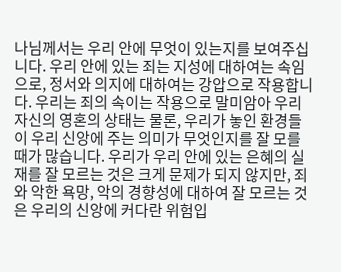나님께서는 우리 안에 무엇이 있는지를 보여주십니다. 우리 안에 있는 죄는 지성에 대하여는 속임으로, 정서와 의지에 대하여는 강압으로 작용합니다. 우리는 죄의 속이는 작용으로 말미암아 우리 자신의 영혼의 상태는 물론, 우리가 놓인 환경들이 우리 신앙에 주는 의미가 무엇인지를 잘 모를 때가 많습니다. 우리가 우리 안에 있는 은혜의 실재를 잘 모르는 것은 크게 문제가 되지 않지만, 죄와 악한 욕망, 악의 경향성에 대하여 잘 모르는 것은 우리의 신앙에 커다란 위험입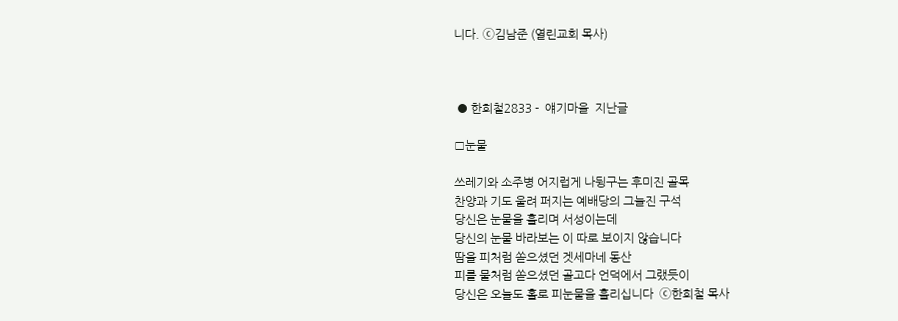니다. ⓒ김남준 (열린교회 목사)



 ● 한희철2833 -  얘기마을  지난글

□눈물

쓰레기와 소주병 어지럽게 나뒹구는 후미진 골목
찬양과 기도 울려 퍼지는 예배당의 그늘진 구석
당신은 눈물을 흘리며 서성이는데
당신의 눈물 바라보는 이 따로 보이지 않습니다
땀을 피처럼 쏟으셨던 겟세마네 동산
피를 물처럼 쏟으셨던 골고다 언덕에서 그랬듯이
당신은 오늘도 홀로 피눈물을 흘리십니다  ⓒ한희철 목사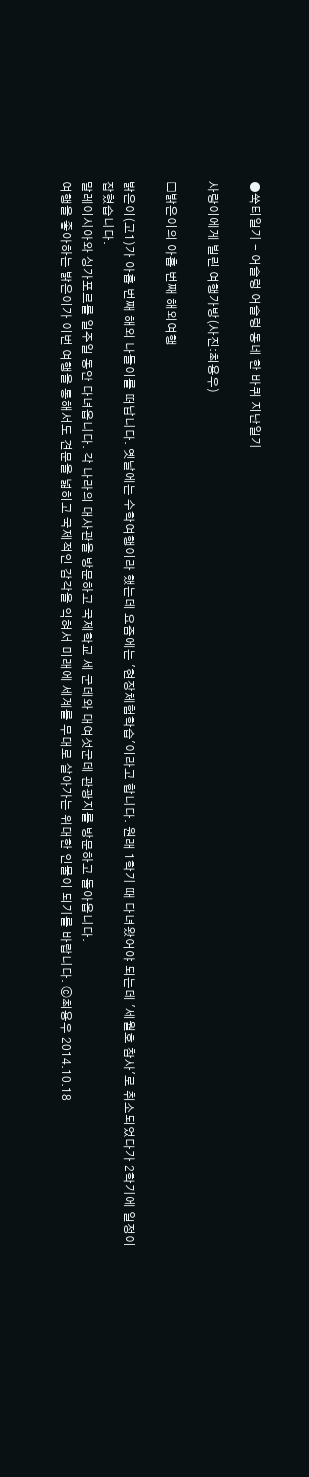●쑥티일기 - 어슬렁 어슬렁 동네 한 바퀴 지난일기

사랑이에게 빌린 여행가방(사진:최용우)

□밝은이의 아홉 번째 해외여행

밝은이(고1)가 아홉 번째 해외 나들이를 떠납니다. 옛날에는 수학여행이라 했는데 요즘에는 '현장체험학습'이라고 합니다. 원래 1학기 때 다녀왔어야 되는데 '세월호 참사'로 취소되었다가 2학기에 일정이 잡혔습니다.
말레이시아와 싱가포르를 일주일 동안 다녀옵니다. 각 나라의 대사관을 방문하고 국제학교 세 군데와 대여섯군데 관광지를 방문하고 돌아옵니다.
여행을 좋아하는 밝은이가 이번 여행을 통해서도 견문을 넓히고 국제적인 감각을 익혀서 미래에 세계를 무대로 살아가는 위대한 인물이 되기를 바랍니다. ⓒ최용우 2014.10.18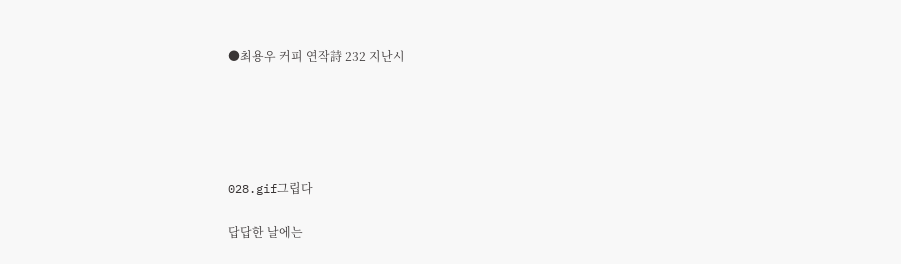●최용우 커피 연작詩 232 지난시





028.gif그립다

답답한 날에는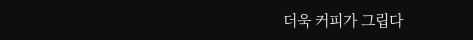더욱 커피가 그립다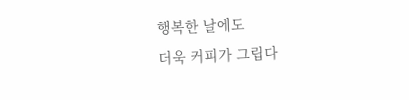행복한 날에도
더욱 커피가 그립다